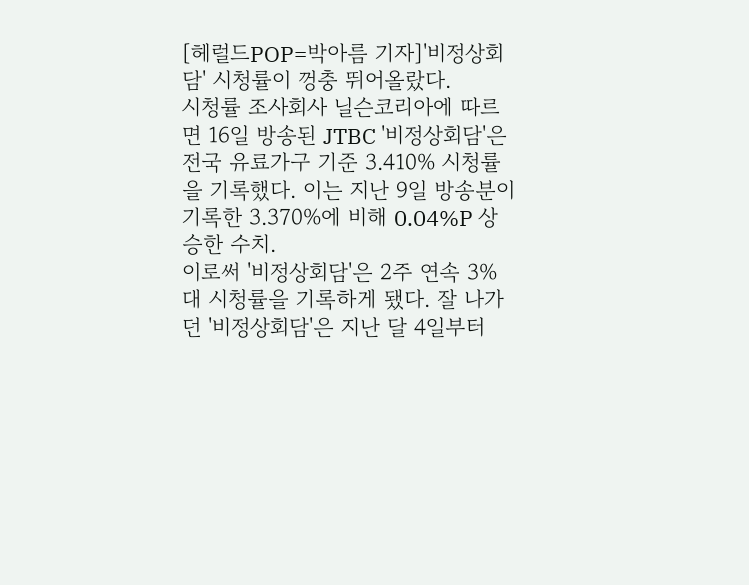[헤럴드POP=박아름 기자]'비정상회담' 시청률이 껑충 뛰어올랐다.
시청률 조사회사 닐슨코리아에 따르면 16일 방송된 JTBC '비정상회담'은 전국 유료가구 기준 3.410% 시청률을 기록했다. 이는 지난 9일 방송분이 기록한 3.370%에 비해 0.04%P 상승한 수치.
이로써 '비정상회담'은 2주 연속 3%대 시청률을 기록하게 됐다. 잘 나가던 '비정상회담'은 지난 달 4일부터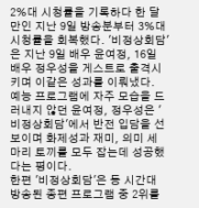2%대 시청률을 기록하다 한 달만인 지난 9일 방송분부터 3%대 시청률을 회복했다. '비정상회담'은 지난 9일 배우 윤여정, 16일 배우 정우성을 게스트로 출격시키며 이같은 성과를 이뤄냈다.
예능 프로그램에 자주 모습을 드러내지 않던 윤여정, 정우성은 '비정상회담'에서 반전 입담을 선보이며 화제성과 재미, 의미 세 마리 토끼를 모두 잡는데 성공했다는 평이다.
한편 '비정상회담'은 동 시간대 방송된 종편 프로그램 중 2위를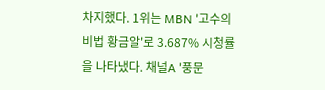차지했다. 1위는 MBN '고수의 비법 황금알'로 3.687% 시청률을 나타냈다. 채널A '풍문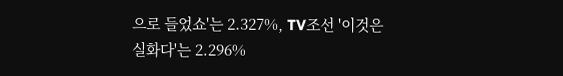으로 들었쇼'는 2.327%, TV조선 '이것은 실화다'는 2.296%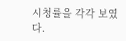시청률을 각각 보였다.